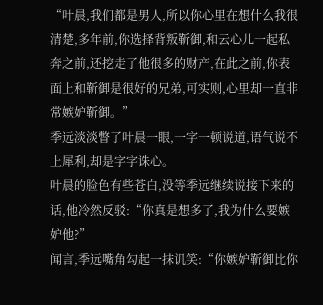“叶晨,我们都是男人,所以你心里在想什么我很清楚,多年前,你选择背叛靳御,和云心儿一起私奔之前,还挖走了他很多的财产,在此之前,你表面上和靳御是很好的兄弟,可实则,心里却一直非常嫉妒靳御。”
季远淡淡瞥了叶晨一眼,一字一顿说道,语气说不上犀利,却是字字诛心。
叶晨的脸色有些苍白,没等季远继续说接下来的话,他冷然反驳:“你真是想多了,我为什么要嫉妒他?”
闻言,季远嘴角勾起一抹讥笑:“你嫉妒靳御比你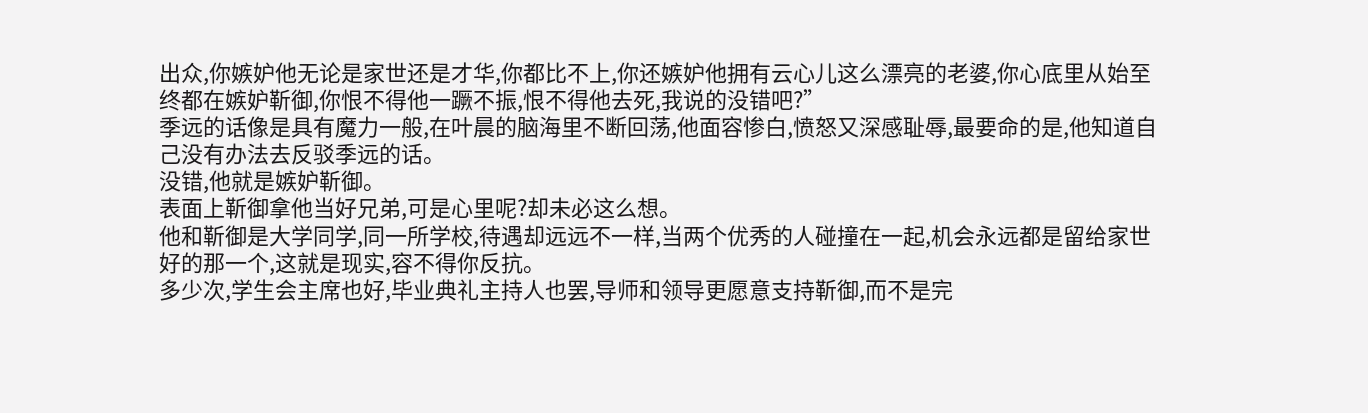出众,你嫉妒他无论是家世还是才华,你都比不上,你还嫉妒他拥有云心儿这么漂亮的老婆,你心底里从始至终都在嫉妒靳御,你恨不得他一蹶不振,恨不得他去死,我说的没错吧?”
季远的话像是具有魔力一般,在叶晨的脑海里不断回荡,他面容惨白,愤怒又深感耻辱,最要命的是,他知道自己没有办法去反驳季远的话。
没错,他就是嫉妒靳御。
表面上靳御拿他当好兄弟,可是心里呢?却未必这么想。
他和靳御是大学同学,同一所学校,待遇却远远不一样,当两个优秀的人碰撞在一起,机会永远都是留给家世好的那一个,这就是现实,容不得你反抗。
多少次,学生会主席也好,毕业典礼主持人也罢,导师和领导更愿意支持靳御,而不是完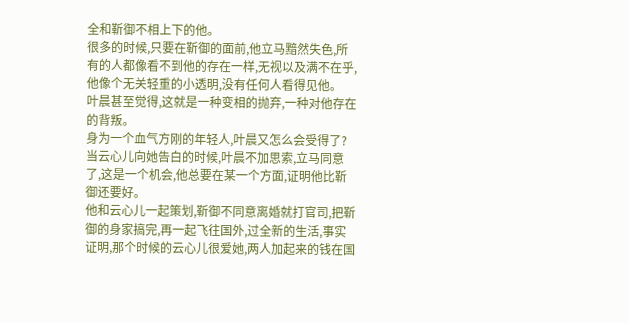全和靳御不相上下的他。
很多的时候,只要在靳御的面前,他立马黯然失色,所有的人都像看不到他的存在一样,无视以及满不在乎,他像个无关轻重的小透明,没有任何人看得见他。
叶晨甚至觉得,这就是一种变相的抛弃,一种对他存在的背叛。
身为一个血气方刚的年轻人,叶晨又怎么会受得了?
当云心儿向她告白的时候,叶晨不加思索,立马同意了,这是一个机会,他总要在某一个方面,证明他比靳御还要好。
他和云心儿一起策划,靳御不同意离婚就打官司,把靳御的身家搞完,再一起飞往国外,过全新的生活,事实证明,那个时候的云心儿很爱她,两人加起来的钱在国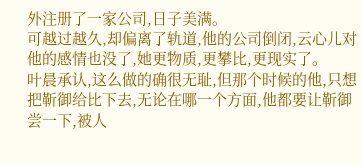外注册了一家公司,日子美满。
可越过越久,却偏离了轨道,他的公司倒闭,云心儿对他的感情也没了,她更物质,更攀比,更现实了。
叶晨承认,这么做的确很无耻,但那个时候的他,只想把靳御给比下去,无论在哪一个方面,他都要让靳御尝一下,被人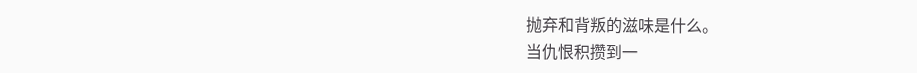抛弃和背叛的滋味是什么。
当仇恨积攒到一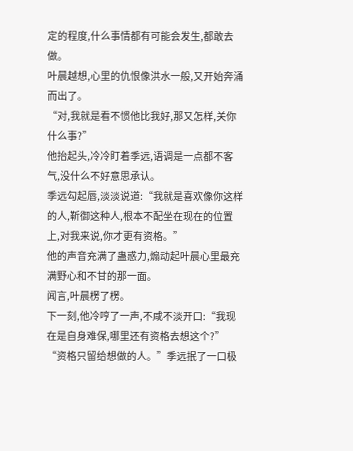定的程度,什么事情都有可能会发生,都敢去做。
叶晨越想,心里的仇恨像洪水一般,又开始奔涌而出了。
“对,我就是看不惯他比我好,那又怎样,关你什么事?”
他抬起头,冷冷盯着季远,语调是一点都不客气,没什么不好意思承认。
季远勾起唇,淡淡说道:“我就是喜欢像你这样的人,靳御这种人,根本不配坐在现在的位置上,对我来说,你才更有资格。”
他的声音充满了蛊惑力,煽动起叶晨心里最充满野心和不甘的那一面。
闻言,叶晨楞了楞。
下一刻,他冷哼了一声,不咸不淡开口:“我现在是自身难保,哪里还有资格去想这个?”
“资格只留给想做的人。”季远抿了一口极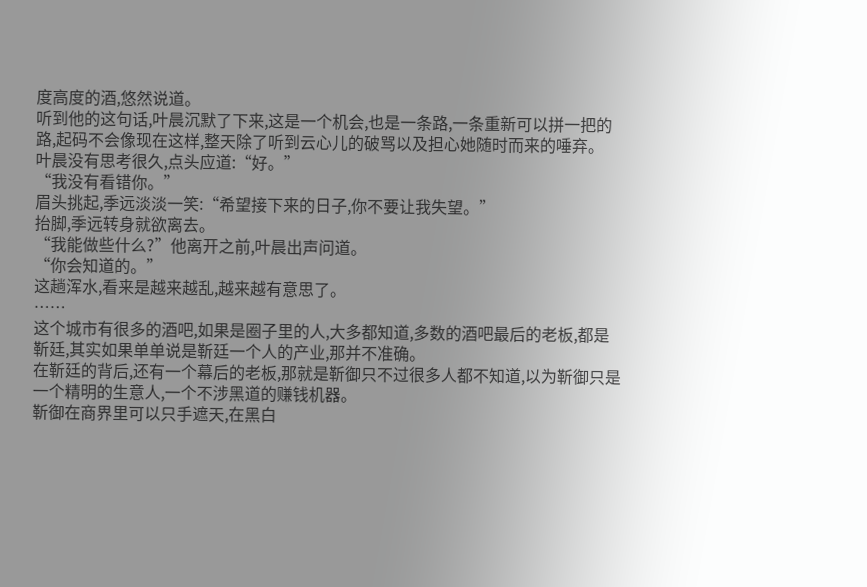度高度的酒,悠然说道。
听到他的这句话,叶晨沉默了下来,这是一个机会,也是一条路,一条重新可以拼一把的路,起码不会像现在这样,整天除了听到云心儿的破骂以及担心她随时而来的唾弃。
叶晨没有思考很久,点头应道:“好。”
“我没有看错你。”
眉头挑起,季远淡淡一笑:“希望接下来的日子,你不要让我失望。”
抬脚,季远转身就欲离去。
“我能做些什么?”他离开之前,叶晨出声问道。
“你会知道的。”
这趟浑水,看来是越来越乱,越来越有意思了。
……
这个城市有很多的酒吧,如果是圈子里的人,大多都知道,多数的酒吧最后的老板,都是靳廷,其实如果单单说是靳廷一个人的产业,那并不准确。
在靳廷的背后,还有一个幕后的老板,那就是靳御只不过很多人都不知道,以为靳御只是一个精明的生意人,一个不涉黑道的赚钱机器。
靳御在商界里可以只手遮天,在黑白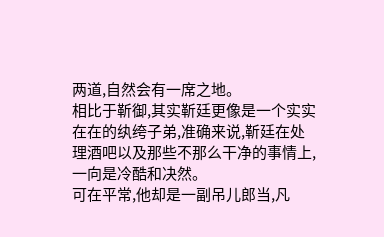两道,自然会有一席之地。
相比于靳御,其实靳廷更像是一个实实在在的纨绔子弟,准确来说,靳廷在处理酒吧以及那些不那么干净的事情上,一向是冷酷和决然。
可在平常,他却是一副吊儿郎当,凡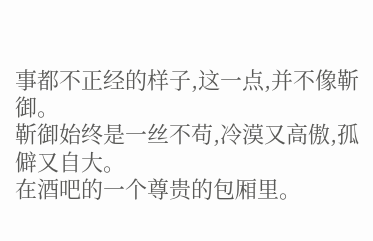事都不正经的样子,这一点,并不像靳御。
靳御始终是一丝不苟,冷漠又高傲,孤僻又自大。
在酒吧的一个尊贵的包厢里。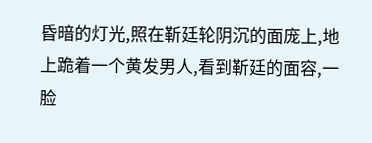昏暗的灯光,照在靳廷轮阴沉的面庞上,地上跪着一个黄发男人,看到靳廷的面容,一脸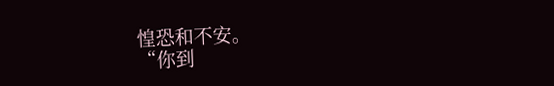惶恐和不安。
“你到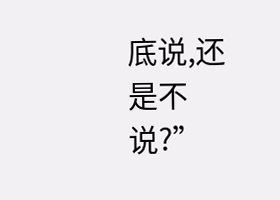底说,还是不说?”